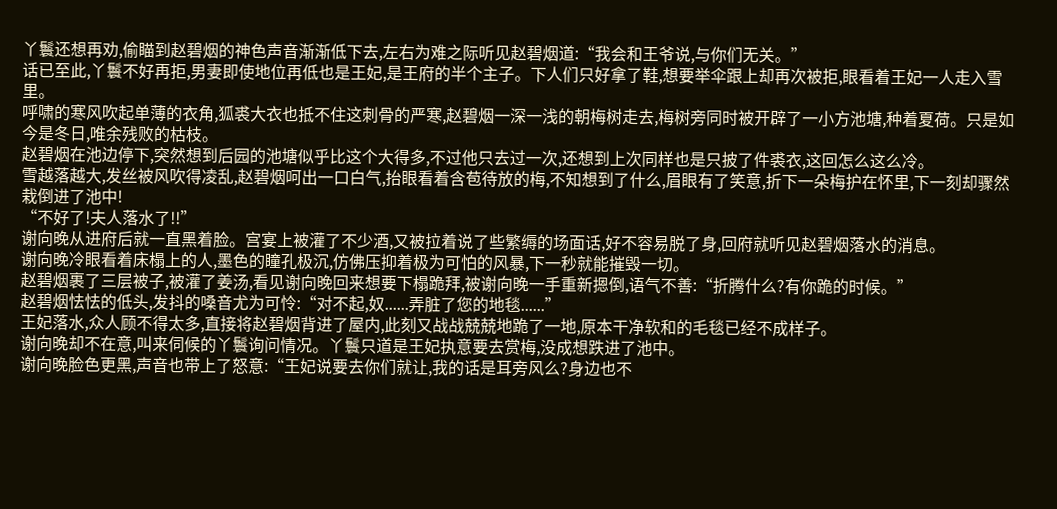丫鬟还想再劝,偷瞄到赵碧烟的神色声音渐渐低下去,左右为难之际听见赵碧烟道:“我会和王爷说,与你们无关。”
话已至此,丫鬟不好再拒,男妻即使地位再低也是王妃,是王府的半个主子。下人们只好拿了鞋,想要举伞跟上却再次被拒,眼看着王妃一人走入雪里。
呼啸的寒风吹起单薄的衣角,狐裘大衣也抵不住这刺骨的严寒,赵碧烟一深一浅的朝梅树走去,梅树旁同时被开辟了一小方池塘,种着夏荷。只是如今是冬日,唯余残败的枯枝。
赵碧烟在池边停下,突然想到后园的池塘似乎比这个大得多,不过他只去过一次,还想到上次同样也是只披了件裘衣,这回怎么这么冷。
雪越落越大,发丝被风吹得凌乱,赵碧烟呵出一口白气,抬眼看着含苞待放的梅,不知想到了什么,眉眼有了笑意,折下一朵梅护在怀里,下一刻却骤然栽倒进了池中!
“不好了!夫人落水了!!”
谢向晚从进府后就一直黑着脸。宫宴上被灌了不少酒,又被拉着说了些繁缛的场面话,好不容易脱了身,回府就听见赵碧烟落水的消息。
谢向晚冷眼看着床榻上的人,墨色的瞳孔极沉,仿佛压抑着极为可怕的风暴,下一秒就能摧毁一切。
赵碧烟裹了三层被子,被灌了姜汤,看见谢向晚回来想要下榻跪拜,被谢向晚一手重新摁倒,语气不善:“折腾什么?有你跪的时候。”
赵碧烟怯怯的低头,发抖的嗓音尤为可怜:“对不起,奴......弄脏了您的地毯......”
王妃落水,众人顾不得太多,直接将赵碧烟背进了屋内,此刻又战战兢兢地跪了一地,原本干净软和的毛毯已经不成样子。
谢向晚却不在意,叫来伺候的丫鬟询问情况。丫鬟只道是王妃执意要去赏梅,没成想跌进了池中。
谢向晚脸色更黑,声音也带上了怒意:“王妃说要去你们就让,我的话是耳旁风么?身边也不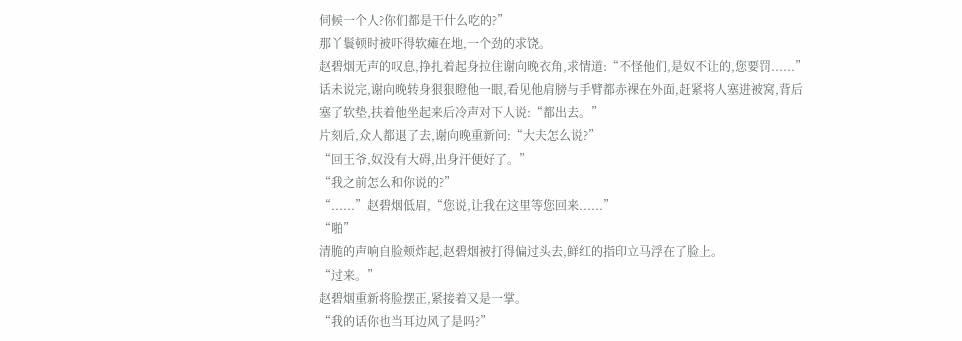伺候一个人?你们都是干什么吃的?”
那丫鬟顿时被吓得软瘫在地,一个劲的求饶。
赵碧烟无声的叹息,挣扎着起身拉住谢向晚衣角,求情道:“不怪他们,是奴不让的,您要罚......”
话未说完,谢向晚转身狠狠瞪他一眼,看见他肩膀与手臂都赤裸在外面,赶紧将人塞进被窝,背后塞了软垫,扶着他坐起来后冷声对下人说:“都出去。”
片刻后,众人都退了去,谢向晚重新问:“大夫怎么说?”
“回王爷,奴没有大碍,出身汗便好了。”
“我之前怎么和你说的?”
“......”赵碧烟低眉,“您说,让我在这里等您回来......”
“啪”
清脆的声响自脸颊炸起,赵碧烟被打得偏过头去,鲜红的指印立马浮在了脸上。
“过来。”
赵碧烟重新将脸摆正,紧接着又是一掌。
“我的话你也当耳边风了是吗?”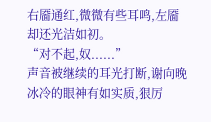右靥通红,微微有些耳鸣,左靥却还光洁如初。
“对不起,奴......”
声音被继续的耳光打断,谢向晚冰冷的眼神有如实质,狠厉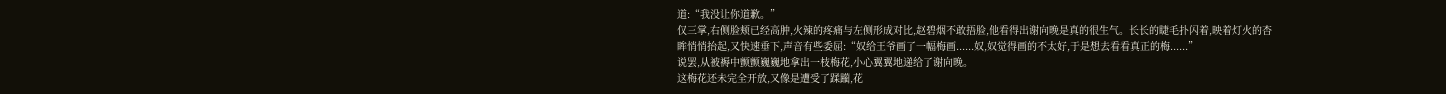道:“我没让你道歉。”
仅三掌,右侧脸颊已经高肿,火辣的疼痛与左侧形成对比,赵碧烟不敢捂脸,他看得出谢向晚是真的很生气。长长的睫毛扑闪着,映着灯火的杏眸悄悄抬起,又快速垂下,声音有些委屈:“奴给王爷画了一幅梅画......奴,奴觉得画的不太好,于是想去看看真正的梅......”
说罢,从被褥中颤颤巍巍地拿出一枝梅花,小心翼翼地递给了谢向晚。
这梅花还未完全开放,又像是遭受了蹂躏,花